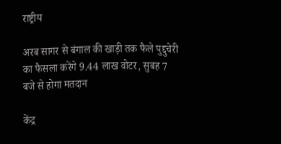राष्ट्रीय

अरब सागर से बंगाल की खाड़ी तक फैले पुद्दुचेरी का फैसला करेंगे 9.44 लाख वोटर, सुबह 7 बजे से होगा मतदान

केंद्र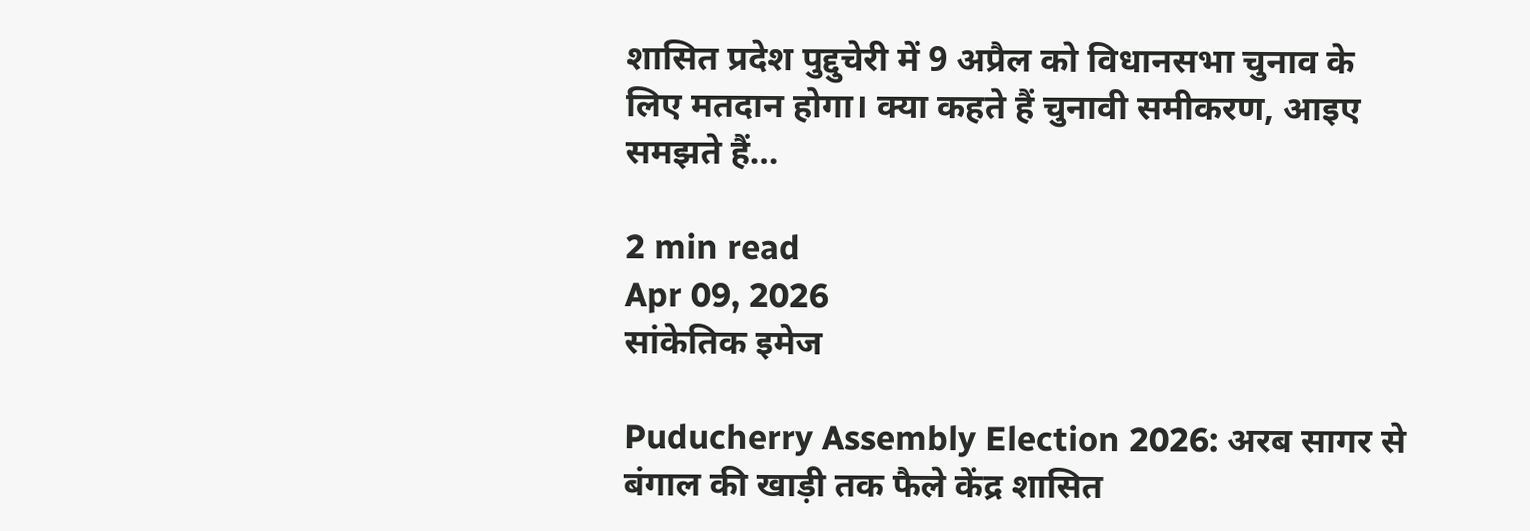शासित प्रदेश पुद्दुचेरी में 9 अप्रैल को विधानसभा चुनाव के लिए मतदान होगा। क्या कहते हैं चुनावी समीकरण, आइए समझते हैं…

2 min read
Apr 09, 2026
सांकेतिक इमेज

Puducherry Assembly Election 2026: अरब सागर से बंगाल की खाड़ी तक फैले केंद्र शासित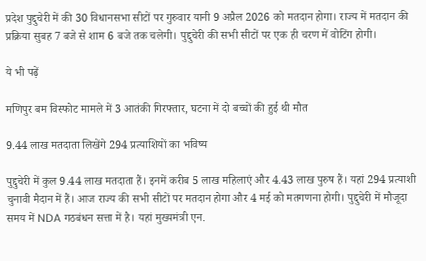प्रदेश पुद्दुचेरी में की 30 विधानसभा सीटों पर गुरुवार यानी 9 अप्रैल 2026 को मतदान होगा। राज्य में मतदान की प्रक्रिया सुबह 7 बजे से शाम 6 बजे तक चलेगी। पुद्दुचेरी की सभी सीटों पर एक ही चरण में वोटिंग होगी।

ये भी पढ़ें

मणिपुर बम विस्फोट मामले में 3 आतंकी गिरफ्तार, घटना में दो बच्चों की हुई थी मौत

9.44 लाख मतदाता लिखेंगे 294 प्रत्याशियों का भविष्य

पुद्दुचेरी में कुल 9.44 लाख मतदाता हैं। इनमें करीब 5 लाख महिलाएं और 4.43 लाख पुरुष हैं। यहां 294 प्रत्याशी चुनावी मैदान में हैं। आज राज्य की सभी सीटों पर मतदान होगा और 4 मई को मतगणना होगी। पुद्दुचेरी में मौजूदा समय में NDA गठबंधन सत्ता में है। यहां मुख्यमंत्री एन.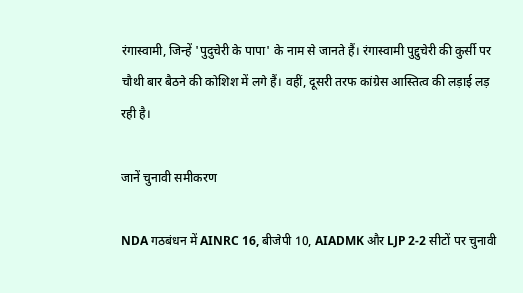रंगास्वामी, जिन्हें 'पुदुचेरी के पापा' के नाम से जानते हैं। रंगास्वामी पुद्दुचेरी की कुर्सी पर चौथी बार बैठने की कोशिश में लगे हैं। वहीं, दूसरी तरफ कांग्रेस आस्तित्व की लड़ाई लड़ रही है।

जानें चुनावी समीकरण

NDA गठबंधन में AINRC 16, बीजेपी 10, AIADMK और LJP 2-2 सीटों पर चुनावी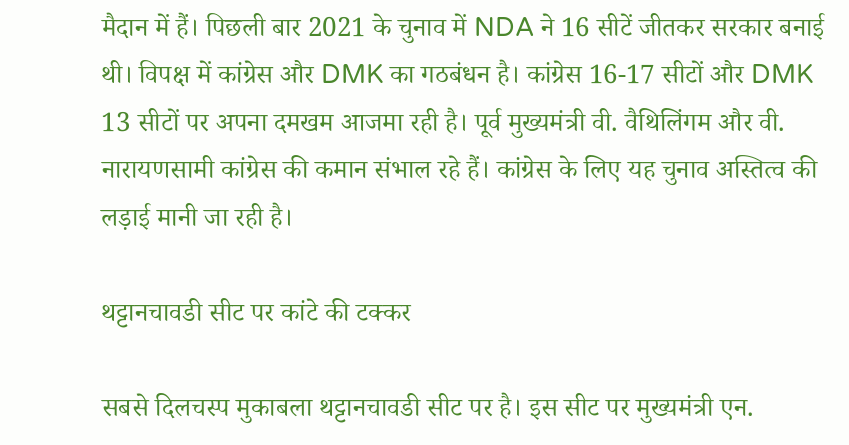मैदान में हैं। पिछली बार 2021 के चुनाव में NDA ने 16 सीटें जीतकर सरकार बनाई थी। विपक्ष में कांग्रेस और DMK का गठबंधन है। कांग्रेस 16-17 सीटों और DMK 13 सीटों पर अपना दमखम आजमा रही है। पूर्व मुख्यमंत्री वी. वैथिलिंगम और वी. नारायणसामी कांग्रेस की कमान संभाल रहे हैं। कांग्रेस के लिए यह चुनाव अस्तित्व की लड़ाई मानी जा रही है।

थट्टानचावडी सीट पर कांटे की टक्कर

सबसे दिलचस्प मुकाबला थट्टानचावडी सीट पर है। इस सीट पर मुख्यमंत्री एन.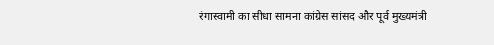रंगास्वामी का सीधा सामना कांग्रेस सांसद और पूर्व मुख्यमंत्री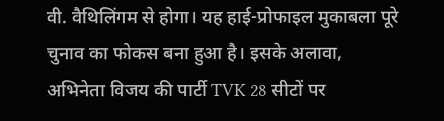वी. वैथिलिंगम से होगा। यह हाई-प्रोफाइल मुकाबला पूरे चुनाव का फोकस बना हुआ है। इसके अलावा, अभिनेता विजय की पार्टी TVK 28 सीटों पर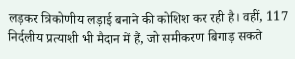लड़कर त्रिकोणीय लड़ाई बनाने की कोशिश कर रही है। वहीं, 117 निर्दलीय प्रत्याशी भी मैदान में हैं, जो समीकरण बिगाड़ सकते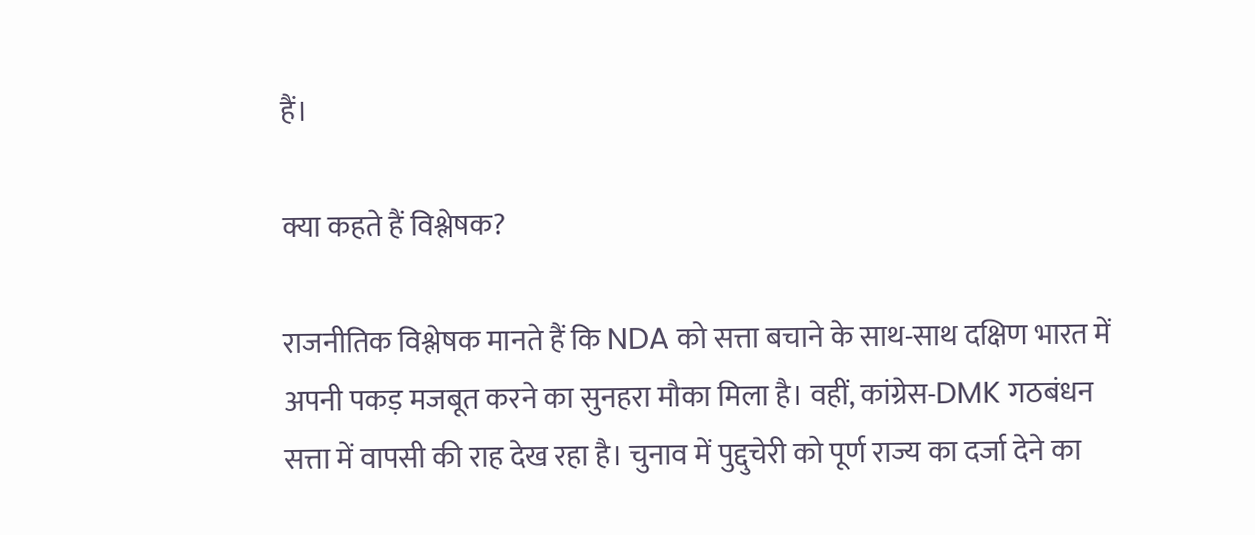हैं।

क्या कहते हैं विश्लेषक?

राजनीतिक विश्लेषक मानते हैं कि NDA को सत्ता बचाने के साथ-साथ दक्षिण भारत में अपनी पकड़ मजबूत करने का सुनहरा मौका मिला है। वहीं, कांग्रेस-DMK गठबंधन सत्ता में वापसी की राह देख रहा है। चुनाव में पुद्दुचेरी को पूर्ण राज्य का दर्जा देने का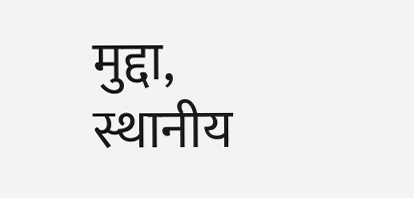मुद्दा, स्थानीय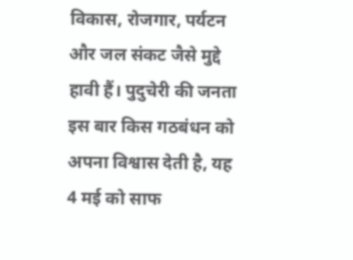विकास, रोजगार, पर्यटन और जल संकट जैसे मुद्दे हावी हैं। पुदुचेरी की जनता इस बार किस गठबंधन को अपना विश्वास देती है, यह 4 मई को साफ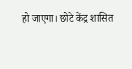हो जाएगा। छोटे केंद्र शासित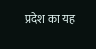प्रदेश का यह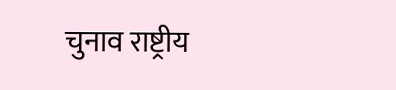चुनाव राष्ट्रीय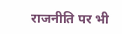राजनीति पर भी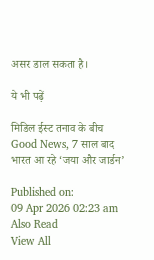असर डाल सकता है।

ये भी पढ़ें

मिडिल ईस्ट तनाव के बीच Good News, 7 साल बाद भारत आ रहे ‘जया और जार्डन’

Published on:
09 Apr 2026 02:23 am
Also Read
View All